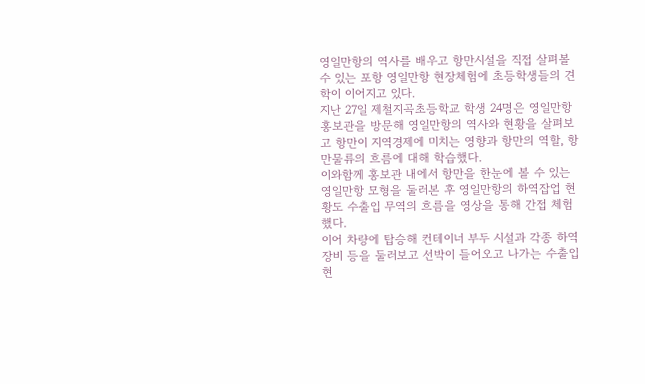영일만항의 역사를 배우고 항만시설을 직접 살펴볼 수 있는 포항 영일만항 현장체험에 초등학생들의 견학이 이어지고 있다.
지난 27일 제철지곡초등학교 학생 24명은 영일만항 홍보관을 방문해 영일만항의 역사와 현황을 살펴보고 항만이 지역경제에 미치는 영향과 항만의 역할, 항만물류의 흐름에 대해 학습했다.
이와함께 홍보관 내에서 항만을 한눈에 볼 수 있는 영일만항 모형을 둘러본 후 영일만항의 하역잡업 현황도 수출입 무역의 흐름을 영상을 통해 간접 체험했다.
이어 차량에 탑승해 컨테이너 부두 시설과 각종 하역장비 등을 둘러보고 선박이 들어오고 나가는 수출입 현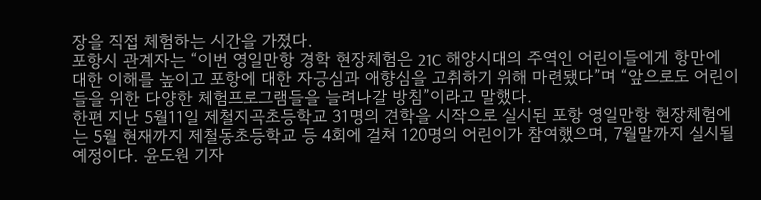장을 직접 체험하는 시간을 가졌다.
포항시 관계자는 “이번 영일만항 경학 현장체험은 21C 해양시대의 주역인 어린이들에게 항만에 대한 이해를 높이고 포항에 대한 자긍심과 애향심을 고취하기 위해 마련됐다”며 “앞으로도 어린이들을 위한 다양한 체험프로그램들을 늘려나갈 방침”이라고 말했다.
한편 지난 5월11일 제철지곡초등학교 31명의 견학을 시작으로 실시된 포항 영일만항 현장체험에는 5월 현재까지 제철동초등학교 등 4회에 걸쳐 120명의 어린이가 참여했으며, 7월말까지 실시될 예정이다. 윤도원 기자